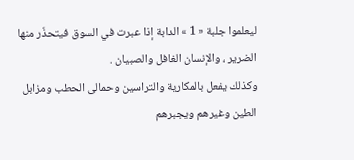ليعلموا جلبة « 1 » الدابة إذا عبرت في السوق فيتحذّر منها الضرير ، والإنسان الغافل والصبيان .
وكذلك يفعل بالمكارية والتراسين وحمالى الحطب ومزابل الطين وغيرهم ويجبرهم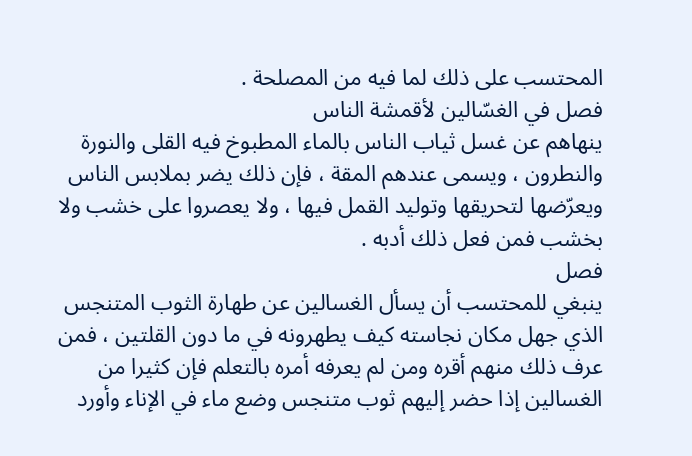المحتسب على ذلك لما فيه من المصلحة .
فصل في الغسّالين لأقمشة الناس
ينهاهم عن غسل ثياب الناس بالماء المطبوخ فيه القلى والنورة والنطرون ، ويسمى عندهم المقة ، فإن ذلك يضر بملابس الناس ويعرّضها لتحريقها وتوليد القمل فيها ، ولا يعصروا على خشب ولا بخشب فمن فعل ذلك أدبه .
فصل
ينبغي للمحتسب أن يسأل الغسالين عن طهارة الثوب المتنجس الذي جهل مكان نجاسته كيف يطهرونه في ما دون القلتين ، فمن عرف ذلك منهم أقره ومن لم يعرفه أمره بالتعلم فإن كثيرا من الغسالين إذا حضر إليهم ثوب متنجس وضع ماء في الإناء وأورد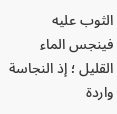الثوب عليه فينجس الماء القليل ؛ إذ النجاسة واردة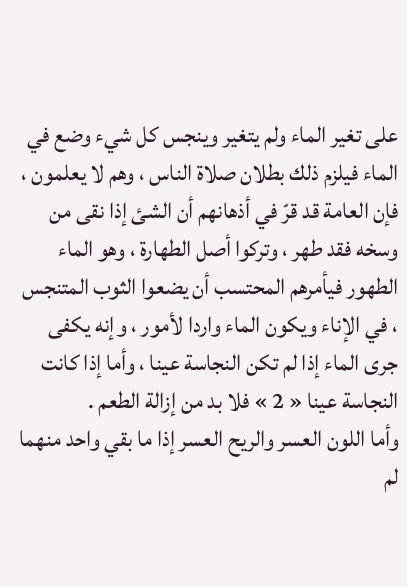على تغير الماء ولم يتغير وينجس كل شيء وضع في الماء فيلزم ذلك بطلان صلاة الناس ، وهم لا يعلمون ، فإن العامة قد قرّ في أذهانهم أن الشئ إذا نقى من وسخه فقد طهر ، وتركوا أصل الطهارة ، وهو الماء الطهور فيأمرهم المحتسب أن يضعوا الثوب المتنجس ، في الإناء ويكون الماء واردا لأمور ، وإنه يكفى جرى الماء إذا لم تكن النجاسة عينا ، وأما إذا كانت النجاسة عينا « 2 » فلا بد من إزالة الطعم .
وأما اللون العسر والريح العسر إذا ما بقي واحد منهما لم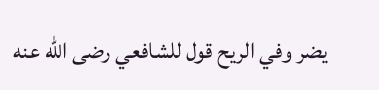يضر وفي الريح قول للشافعي رضى اللّه عنه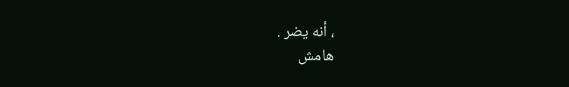، أنه يضر .
هامش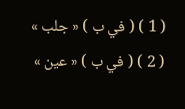( 1 ) ( في ب ) « جلب »
( 2 ) ( في ب ) « عين »